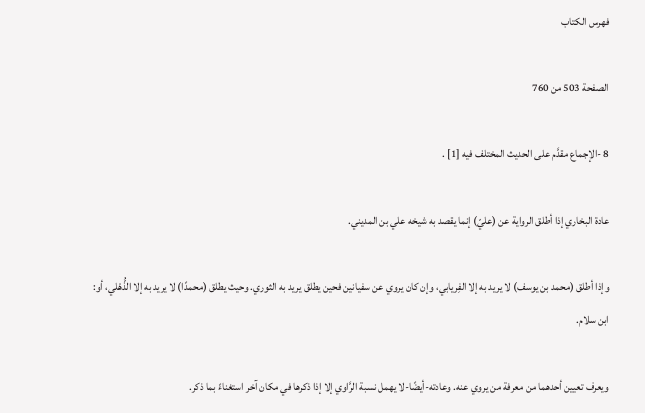فهرس الكتاب

الصفحة 503 من 760

8 -الإجماع مقدَّم على الحديث المختلف فيه [1] .

عادة البخاري إذا أطلق الرواية عن (عليّ) إنما يقصد به شيخه علي بن المديني.

وإذا أطلق (محمد بن يوسف) لا يريد به إلا الفِريابي، وإن كان يروي عن سفيانين فحين يطلق يريد به الثوري. وحيث يطلق (محمدًا) لا يريد به إلا الذُّهْلي، أو: ابن سلام.

ويعرف تعيين أحدهما من معرفة من يروي عنه. وعادته-أيضًا-لا يهمل نسبة الرَّاوي إلا إذا ذكرها في مكان آخر استغناءً بما ذكر.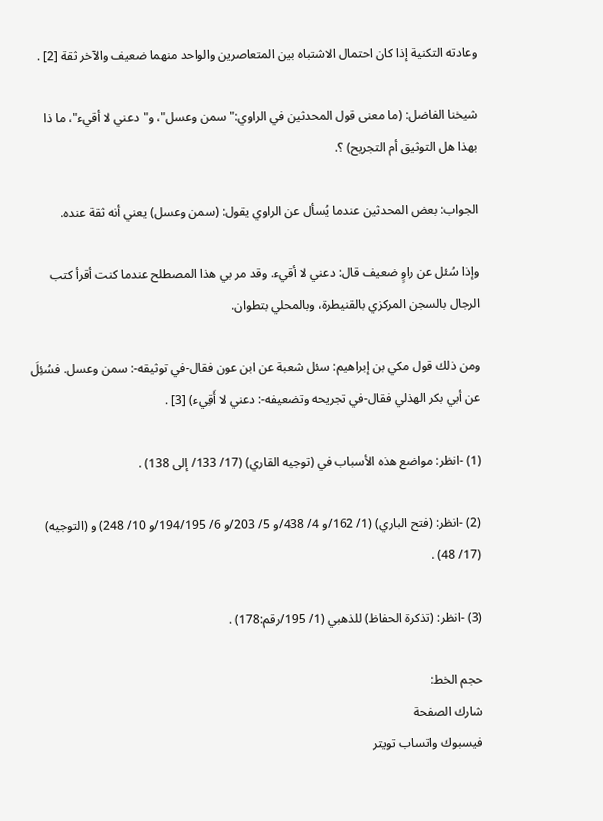وعادته التكنية إذا كان احتمال الاشتباه بين المتعاصرين والواحد منهما ضعيف والآخر ثقة [2] .

شيخنا الفاضل: (ما معنى قول المحدثين في الراوي:"سمن وعسل"، و"دعني لا أقيء"، ما ذا بهذا هل التوثيق أم التجريح) ؟.

الجواب: بعض المحدثين عندما يُسأل عن الراوي يقول: (سمن وعسل) يعني أنه ثقة عنده.

وإذا سُئل عن راوٍ ضعيف قال: دعني لا أقيء. وقد مر بي هذا المصطلح عندما كنت أقرأ كتب الرجال بالسجن المركزي بالقنيطرة، وبالمحلي بتطوان.

ومن ذلك قول مكي بن إبراهيم: سئل شعبة عن ابن عون فقال-في توثيقه-: سمن وعسل. فسُئِلَ عن أبي بكر الهذلي فقال-في تجريحه وتضعيفه-: دعني لا أَقِيء) [3] .

(1) -انظر: مواضع هذه الأسباب في (توجيه القاري) (17/ 133/ إلى 138) .

(2) -انظر: (فتح الباري) (1/ 162/و 4/ 438/و 5/ 203/و 6/ 194/195/و 10/ 248) و (التوجيه) (17/ 48) .

(3) -انظر: (تذكرة الحفاظ) للذهبي (1/ 195/رقم:178) .

حجم الخط:
شارك الصفحة
فيسبوك واتساب تويتر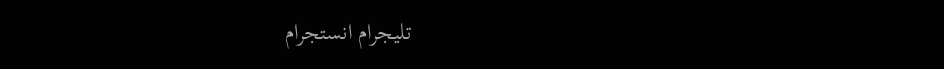تليجرام انستجرام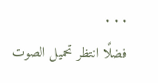. . .
فضلًا انتظر تحميل الصوت